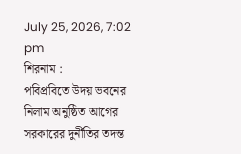July 25, 2026, 7:02 pm
শিরনাম :
পবিপ্রবিতে উদয় ভবনের নিলাম অনুষ্ঠিত আগের সরকারের দুর্নীতির তদন্ত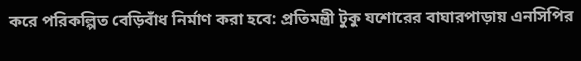করে পরিকল্পিত বেড়িবাঁধ নির্মাণ করা হবে: প্রতিমন্ত্রী টুকু যশোরের বাঘারপাড়ায় এনসিপির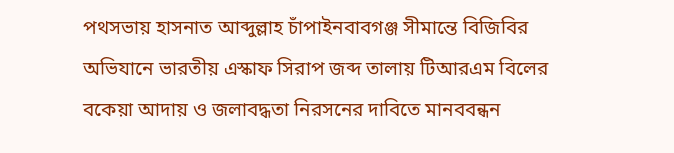পথসভায় হাসনাত আব্দুল্লাহ চাঁপাইনবাবগঞ্জ সীমান্তে বিজিবির অভিযানে ভারতীয় এস্কাফ সিরাপ জব্দ তালায় টিআরএম বিলের বকেয়া আদায় ও জলাবদ্ধতা নিরসনের দাবিতে মানববন্ধন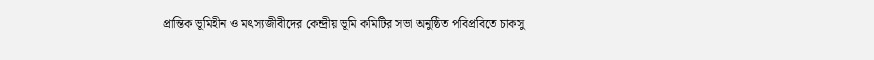প্রান্তিক ভূমিহীন ও মৎস্যজীবীদের কেন্দ্রীয় ভূমি কমিটির সভা অনুষ্ঠিত পবিপ্রবিতে চাকসু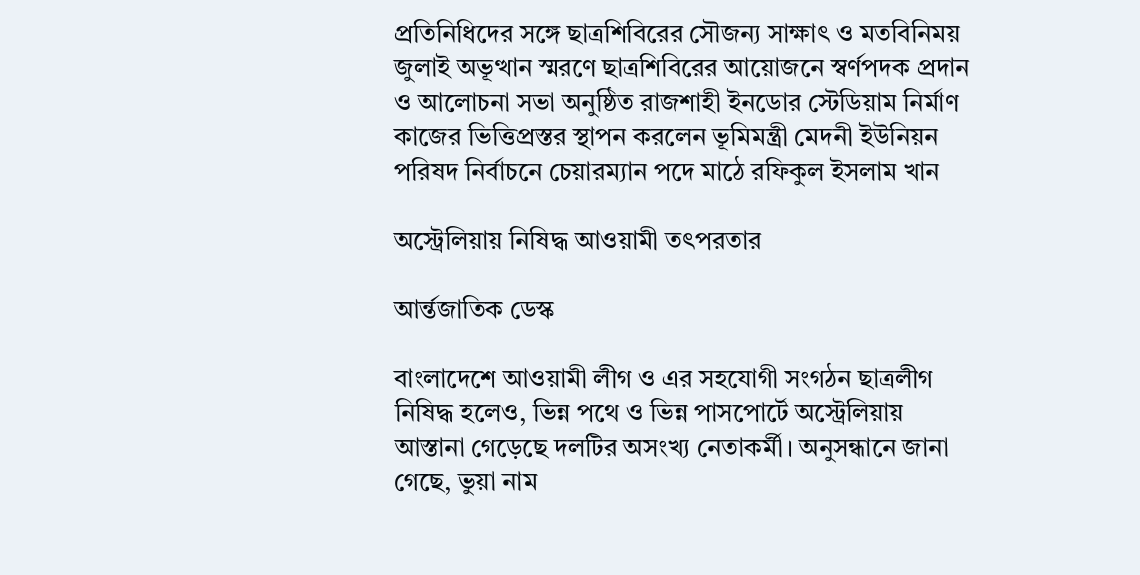প্রতিনিধিদের সঙ্গে ছাত্রশিবিরের সৌজন্য সাক্ষাৎ ও মতবিনিময় জুলাই অভূত্থান স্মরণে ছাত্রশিবিরের আয়োজনে স্বর্ণপদক প্রদান ও আলোচনা সভা অনুষ্ঠিত রাজশাহী ইনডোর স্টেডিয়াম নির্মাণ কাজের ভিত্তিপ্রস্তর স্থাপন করলেন ভূমিমন্ত্রী মেদনী ইউনিয়ন পরিষদ নির্বাচনে চেয়ারম্যান পদে মাঠে রফিকুল ইসলাম খান

অস্ট্রেলিয়ায় নিষিদ্ধ আওয়ামী তৎপরতার

আর্ন্তজাতিক ডেস্ক

বাংলাদেশে আওয়ামী লীগ ও এর সহযোগী সংগঠন ছাত্রলীগ নিষিদ্ধ হলেও, ভিন্ন পথে ও ভিন্ন পাসপোর্টে অস্ট্রেলিয়ায় আস্তানা গেড়েছে দলটির অসংখ্য নেতাকর্মী। অনুসন্ধানে জানা গেছে, ভুয়া নাম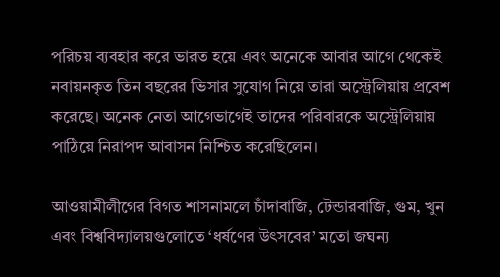পরিচয় ব্যবহার করে ভারত হয়ে এবং অনেকে আবার আগে থেকেই নবায়নকৃত তিন বছরের ভিসার সুযোগ নিয়ে তারা অস্ট্রেলিয়ায় প্রবেশ করেছে। অনেক নেতা আগেভাগেই তাদের পরিবারকে অস্ট্রেলিয়ায় পাঠিয়ে নিরাপদ আবাসন নিশ্চিত করেছিলেন।

আওয়ামীলীগের বিগত শাসনামলে চাঁদাবাজি, টেন্ডারবাজি, গুম, খুন এবং বিশ্ববিদ্যালয়গুলোতে ‘ধর্ষণের উৎসবের’ মতো জঘন্য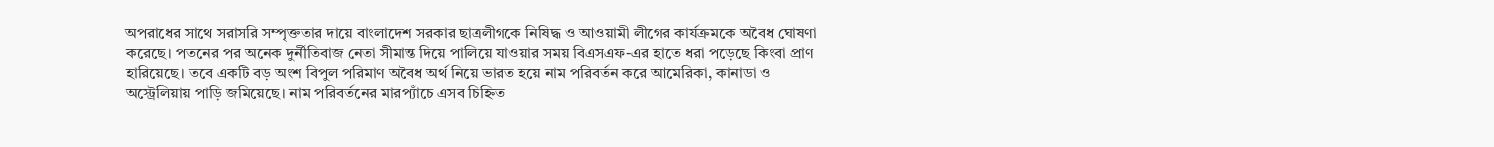অপরাধের সাথে সরাসরি সম্পৃক্ততার দায়ে বাংলাদেশ সরকার ছাত্রলীগকে নিষিদ্ধ ও আওয়ামী লীগের কার্যক্রমকে অবৈধ ঘোষণা করেছে। পতনের পর অনেক দুর্নীতিবাজ নেতা সীমান্ত দিয়ে পালিয়ে যাওয়ার সময় বিএসএফ-এর হাতে ধরা পড়েছে কিংবা প্রাণ হারিয়েছে। তবে একটি বড় অংশ বিপুল পরিমাণ অবৈধ অর্থ নিয়ে ভারত হয়ে নাম পরিবর্তন করে আমেরিকা, কানাডা ও অস্ট্রেলিয়ায় পাড়ি জমিয়েছে। নাম পরিবর্তনের মারপ্যাঁচে এসব চিহ্নিত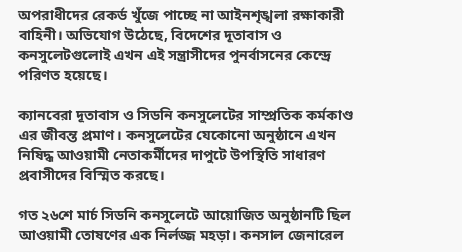অপরাধীদের রেকর্ড খুঁজে পাচ্ছে না আইনশৃঙ্খলা রক্ষাকারী বাহিনী। অভিযোগ উঠেছে, বিদেশের দূতাবাস ও কনসুলেটগুলোই এখন এই সন্ত্রাসীদের পুনর্বাসনের কেন্দ্রে পরিণত হয়েছে।

ক্যানবেরা দূতাবাস ও সিডনি কনসুলেটের সাম্প্রতিক কর্মকাণ্ড এর জীবন্ত প্রমাণ। কনসুলেটের যেকোনো অনুষ্ঠানে এখন নিষিদ্ধ আওয়ামী নেতাকর্মীদের দাপুটে উপস্থিতি সাধারণ প্রবাসীদের বিস্মিত করছে।

গত ২৬শে মার্চ সিডনি কনসুলেটে আয়োজিত অনুষ্ঠানটি ছিল আওয়ামী তোষণের এক নির্লজ্জ মহড়া। কনসাল জেনারেল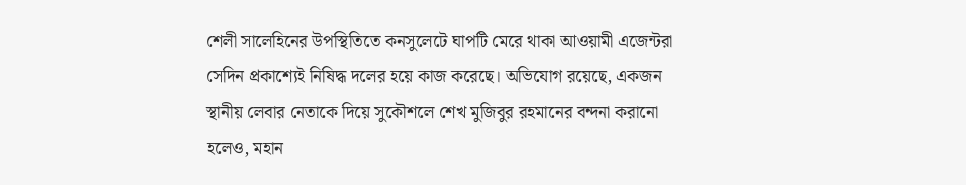শেলী সালেহিনের উপস্থিতিতে কনসুলেটে ঘাপটি মেরে থাকা আওয়ামী এজেন্টরা সেদিন প্রকাশ্যেই নিষিদ্ধ দলের হয়ে কাজ করেছে। অভিযোগ রয়েছে, একজন স্থানীয় লেবার নেতাকে দিয়ে সুকৌশলে শেখ মুজিবুর রহমানের বন্দনা করানো হলেও, মহান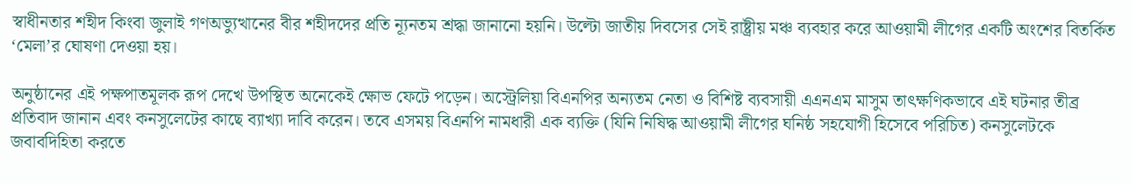স্বাধীনতার শহীদ কিংবা জুলাই গণঅভ্যুত্থানের বীর শহীদদের প্রতি ন্যূনতম শ্রদ্ধা জানানো হয়নি। উল্টো জাতীয় দিবসের সেই রাষ্ট্রীয় মঞ্চ ব্যবহার করে আওয়ামী লীগের একটি অংশের বিতর্কিত ‘মেলা’র ঘোষণা দেওয়া হয়।

অনুষ্ঠানের এই পক্ষপাতমূলক রূপ দেখে উপস্থিত অনেকেই ক্ষোভ ফেটে পড়েন। অস্ট্রেলিয়া বিএনপির অন্যতম নেতা ও বিশিষ্ট ব্যবসায়ী এএনএম মাসুম তাৎক্ষণিকভাবে এই ঘটনার তীব্র প্রতিবাদ জানান এবং কনসুলেটের কাছে ব্যাখ্যা দাবি করেন। তবে এসময় বিএনপি নামধারী এক ব্যক্তি (যিনি নিষিদ্ধ আওয়ামী লীগের ঘনিষ্ঠ সহযোগী হিসেবে পরিচিত) কনসুলেটকে জবাবদিহিতা করতে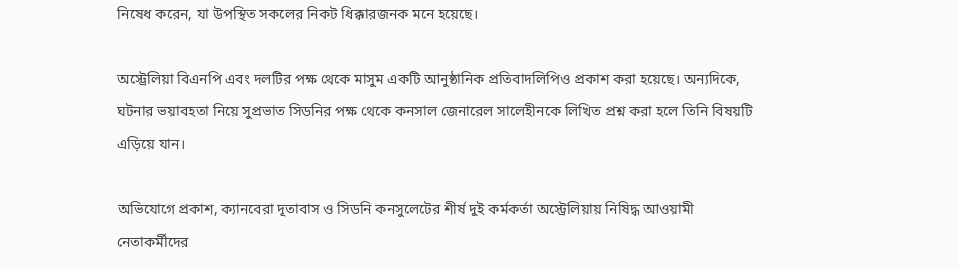নিষেধ করেন, যা উপস্থিত সকলের নিকট ধিক্কারজনক মনে হয়েছে।

অস্ট্রেলিয়া বিএনপি এবং দলটির পক্ষ থেকে মাসুম একটি আনুষ্ঠানিক প্রতিবাদলিপিও প্রকাশ করা হয়েছে। অন্যদিকে, ঘটনার ভয়াবহতা নিয়ে সুপ্রভাত সিডনির পক্ষ থেকে কনসাল জেনারেল সালেহীনকে লিখিত প্রশ্ন করা হলে তিনি বিষয়টি এড়িয়ে যান।

অভিযোগে প্রকাশ, ক্যানবেরা দূতাবাস ও সিডনি কনসুলেটের শীর্ষ দুই কর্মকর্তা অস্ট্রেলিয়ায় নিষিদ্ধ আওয়ামী নেতাকর্মীদের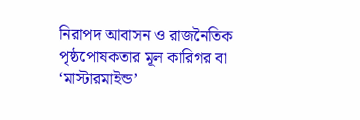নিরাপদ আবাসন ও রাজনৈতিক পৃষ্ঠপোষকতার মূল কারিগর বা ‘মাস্টারমাইন্ড’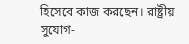হিসেবে কাজ করছেন। রাষ্ট্রীয় সুযোগ-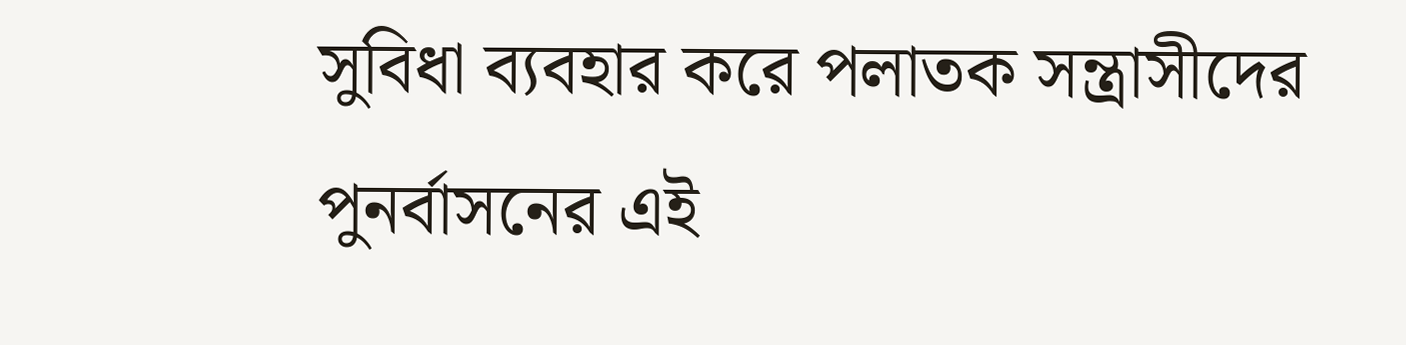সুবিধা ব্যবহার করে পলাতক সন্ত্রাসীদের পুনর্বাসনের এই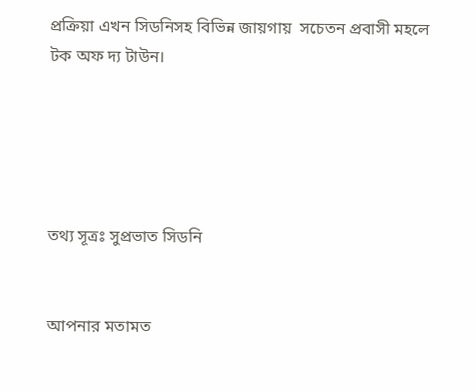প্রক্রিয়া এখন সিডনিসহ বিভিন্ন জায়গায়  সচেতন প্রবাসী মহলে টক অফ দ্য টাউন।





তথ্য সূত্রঃ সুপ্রভাত সিডনি


আপনার মতামত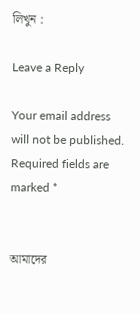লিখুন :

Leave a Reply

Your email address will not be published. Required fields are marked *


আমাদের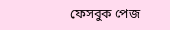ফেসবুক পেজ